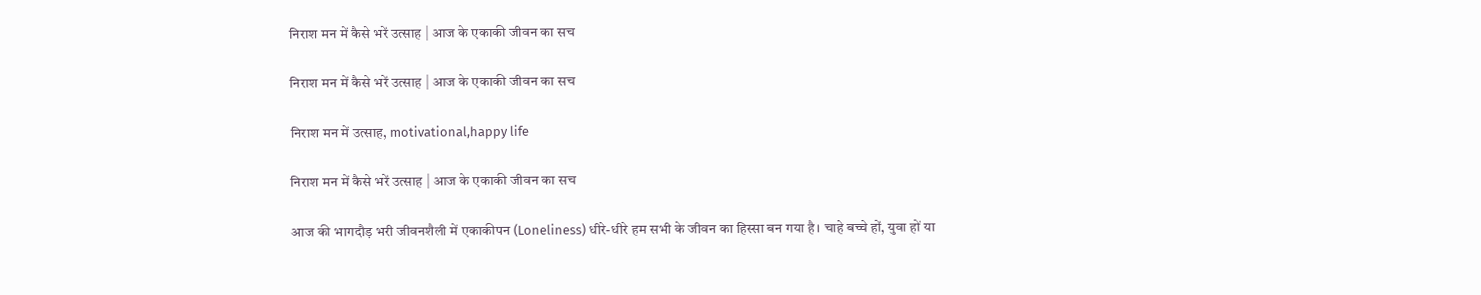निराश मन में कैसे भरें उत्साह | आज के एकाकी जीवन का सच

निराश मन में कैसे भरें उत्साह | आज के एकाकी जीवन का सच

निराश मन में उत्साह, motivational,happy life

निराश मन में कैसे भरें उत्साह | आज के एकाकी जीवन का सच

आज की भागदौड़ भरी जीवनशैली में एकाकीपन (Loneliness) धीरे-धीरे हम सभी के जीवन का हिस्सा बन गया है। चाहे बच्चे हों, युवा हों या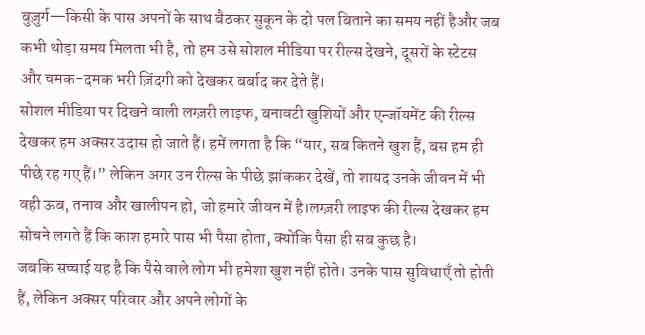बुज़ुर्ग—किसी के पास अपनों के साथ बैठकर सुकून के दो पल बिताने का समय नहीं हैऔर जब कभी थोड़ा समय मिलता भी है, तो हम उसे सोशल मीडिया पर रील्स देखने, दूसरों के स्टेटस और चमक-दमक भरी ज़िंदगी को देखकर बर्बाद कर देते हैं।
सोशल मीडिया पर दिखने वाली लग्ज़री लाइफ, बनावटी खुशियों और एन्जॉयमेंट की रील्स देखकर हम अक्सर उदास हो जाते हैं। हमें लगता है कि “यार, सब कितने खुश हैं, बस हम ही पीछे रह गए हैं।” लेकिन अगर उन रील्स के पीछे झांककर देखें, तो शायद उनके जीवन में भी वही ऊब, तनाव और खालीपन हो, जो हमारे जीवन में है।लग्ज़री लाइफ की रील्स देखकर हम सोचने लगते हैं कि काश हमारे पास भी पैसा होता, क्योंकि पैसा ही सब कुछ है।
जबकि सच्चाई यह है कि पैसे वाले लोग भी हमेशा खुश नहीं होते। उनके पास सुविधाएँ तो होती हैं, लेकिन अक्सर परिवार और अपने लोगों के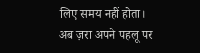लिए समय नहीं होता।
अब ज़रा अपने पहलू पर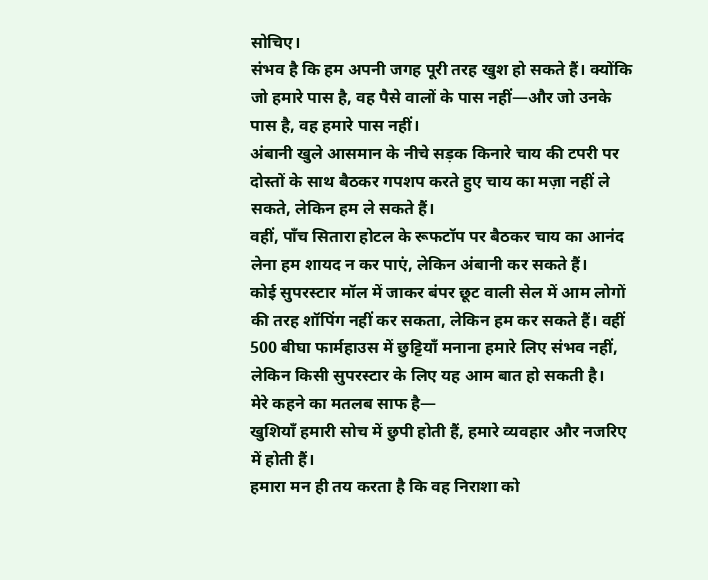सोचिए।
संभव है कि हम अपनी जगह पूरी तरह खुश हो सकते हैं। क्योंकि जो हमारे पास है, वह पैसे वालों के पास नहीं—और जो उनके पास है, वह हमारे पास नहीं।
अंबानी खुले आसमान के नीचे सड़क किनारे चाय की टपरी पर दोस्तों के साथ बैठकर गपशप करते हुए चाय का मज़ा नहीं ले सकते, लेकिन हम ले सकते हैं।
वहीं, पाँच सितारा होटल के रूफटॉप पर बैठकर चाय का आनंद लेना हम शायद न कर पाएं, लेकिन अंबानी कर सकते हैं।
कोई सुपरस्टार मॉल में जाकर बंपर छूट वाली सेल में आम लोगों की तरह शॉपिंग नहीं कर सकता, लेकिन हम कर सकते हैं। वहीं 500 बीघा फार्महाउस में छुट्टियाँ मनाना हमारे लिए संभव नहीं, लेकिन किसी सुपरस्टार के लिए यह आम बात हो सकती है।
मेरे कहने का मतलब साफ है—
खुशियाँ हमारी सोच में छुपी होती हैं, हमारे व्यवहार और नजरिए में होती हैं।
हमारा मन ही तय करता है कि वह निराशा को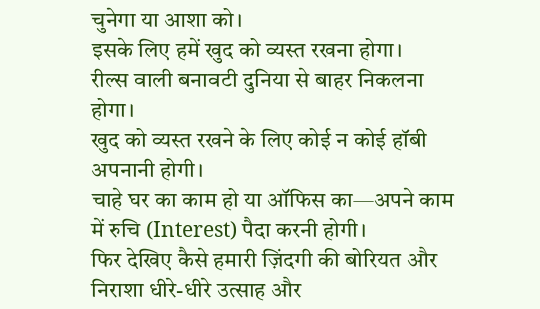चुनेगा या आशा को।
इसके लिए हमें खुद को व्यस्त रखना होगा।
रील्स वाली बनावटी दुनिया से बाहर निकलना होगा।
खुद को व्यस्त रखने के लिए कोई न कोई हॉबी अपनानी होगी।
चाहे घर का काम हो या ऑफिस का—अपने काम में रुचि (Interest) पैदा करनी होगी।
फिर देखिए कैसे हमारी ज़िंदगी की बोरियत और निराशा धीरे-धीरे उत्साह और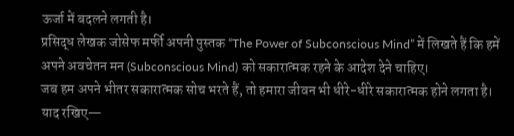ऊर्जा में बदलने लगती है।
प्रसिद्ध लेखक जोसेफ मर्फी अपनी पुस्तक “The Power of Subconscious Mind” में लिखते हैं कि हमें अपने अवचेतन मन (Subconscious Mind) को सकारात्मक रहने के आदेश देने चाहिए।
जब हम अपने भीतर सकारात्मक सोच भरते हैं, तो हमारा जीवन भी धीरे-धीरे सकारात्मक होने लगता है।
याद रखिए—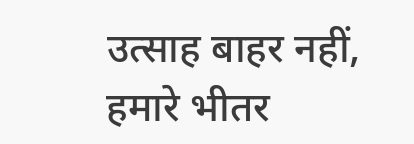उत्साह बाहर नहीं, हमारे भीतर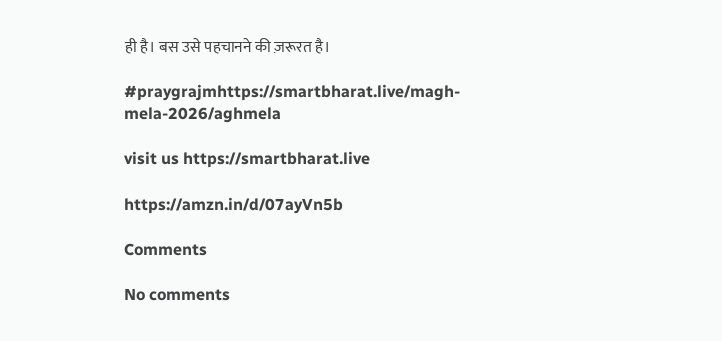ही है। बस उसे पहचानने की ज़रूरत है।

#praygrajmhttps://smartbharat.live/magh-mela-2026/aghmela

visit us https://smartbharat.live

https://amzn.in/d/07ayVn5b

Comments

No comments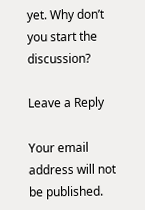yet. Why don’t you start the discussion?

Leave a Reply

Your email address will not be published.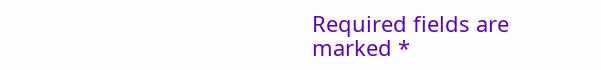Required fields are marked *